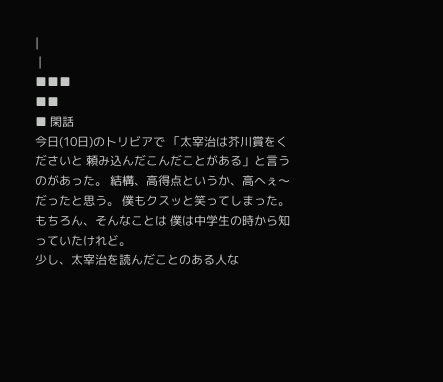|
 |
■■■
■■
■ 閑話
今日(10日)のトリビアで 「太宰治は芥川賞をくださいと 頼み込んだこんだことがある」と言うのがあった。 結構、高得点というか、高へぇ〜だったと思う。 僕もクスッと笑ってしまった。 もちろん、そんなことは 僕は中学生の時から知っていたけれど。
少し、太宰治を読んだことのある人な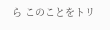ら このことをトリ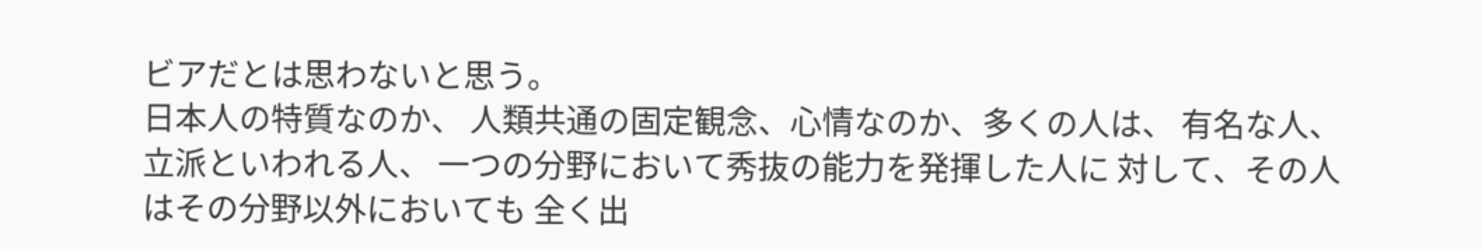ビアだとは思わないと思う。
日本人の特質なのか、 人類共通の固定観念、心情なのか、多くの人は、 有名な人、立派といわれる人、 一つの分野において秀抜の能力を発揮した人に 対して、その人はその分野以外においても 全く出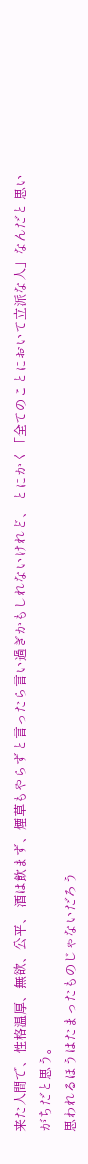来た人間で、性格温厚、無欲、公平、 酒は飲まず、煙草もやらずと言ったら言い過ぎかもしれないけれど、 とにかく「全てのことにおいて立派な人」なんだと 思いがちだと思う。
思われるほうはたまったものじゃないだろう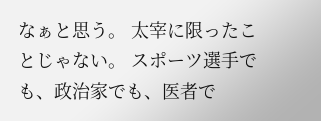なぁと思う。 太宰に限ったことじゃない。 スポーツ選手でも、政治家でも、医者で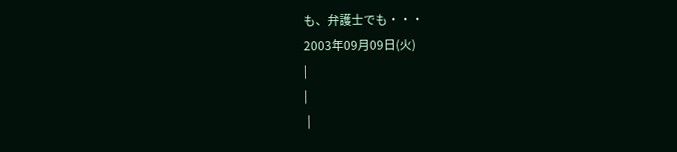も、弁護士でも・・・
2003年09月09日(火)
|
|
 |